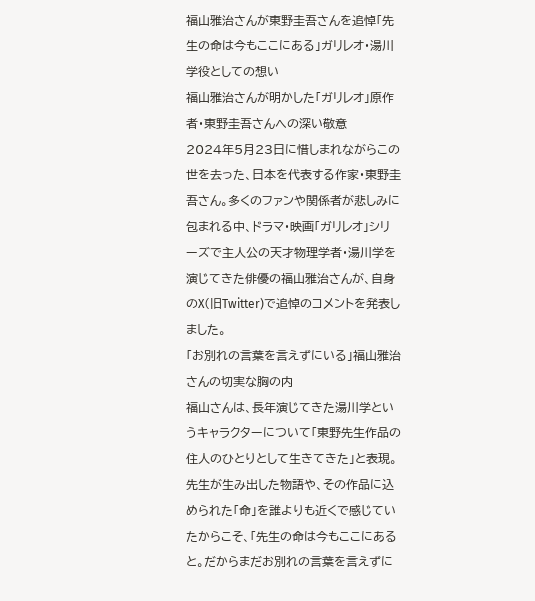福山雅治さんが東野圭吾さんを追悼「先生の命は今もここにある」ガリレオ・湯川学役としての想い
福山雅治さんが明かした「ガリレオ」原作者・東野圭吾さんへの深い敬意
2024年5月23日に惜しまれながらこの世を去った、日本を代表する作家・東野圭吾さん。多くのファンや関係者が悲しみに包まれる中、ドラマ・映画「ガリレオ」シリーズで主人公の天才物理学者・湯川学を演じてきた俳優の福山雅治さんが、自身のX(旧Twitter)で追悼のコメントを発表しました。
「お別れの言葉を言えずにいる」福山雅治さんの切実な胸の内
福山さんは、長年演じてきた湯川学というキャラクターについて「東野先生作品の住人のひとりとして生きてきた」と表現。先生が生み出した物語や、その作品に込められた「命」を誰よりも近くで感じていたからこそ、「先生の命は今もここにあると。だからまだお別れの言葉を言えずに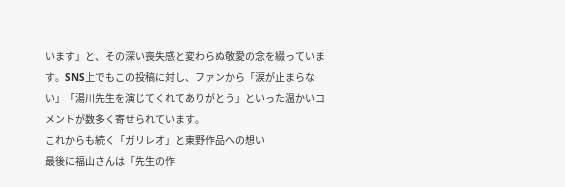います」と、その深い喪失感と変わらぬ敬愛の念を綴っています。SNS上でもこの投稿に対し、ファンから「涙が止まらない」「湯川先生を演じてくれてありがとう」といった温かいコメントが数多く寄せられています。
これからも続く「ガリレオ」と東野作品への想い
最後に福山さんは「先生の作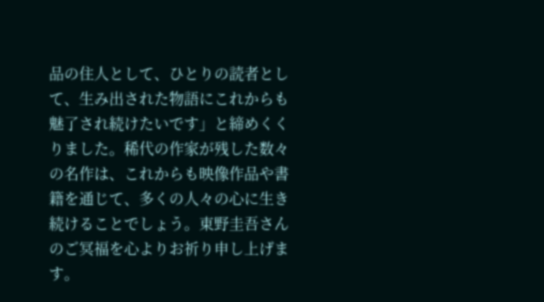品の住人として、ひとりの読者として、生み出された物語にこれからも魅了され続けたいです」と締めくくりました。稀代の作家が残した数々の名作は、これからも映像作品や書籍を通じて、多くの人々の心に生き続けることでしょう。東野圭吾さんのご冥福を心よりお祈り申し上げます。